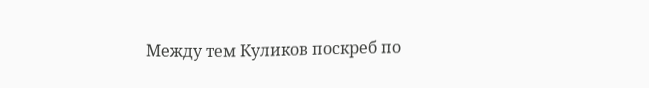Между тем Куликов поскреб по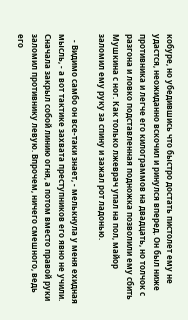кобуре, но убедившись что быстро достать пистолет ему не удастся, неожиданно вскочил и ринулся вперед. Он был ниже противника и легче его килограммов на двадцать, но толчок с разгона и ловко подставленная подножка позволили ему сбить Мушкина с ног. Как только лжеврач упал на пол, майор заломил ему руку за спину и зажал рот ладонью.

   - Видимо самбо он все-таки знает, - мелькнула у меня ехидная мысль, - а вот тактике захвата преступников его явно не учили. Сначала закрыл собой линию огня, а потом вместо правой руки заломил противнику левую. Впрочем, ничего смешного, ведь его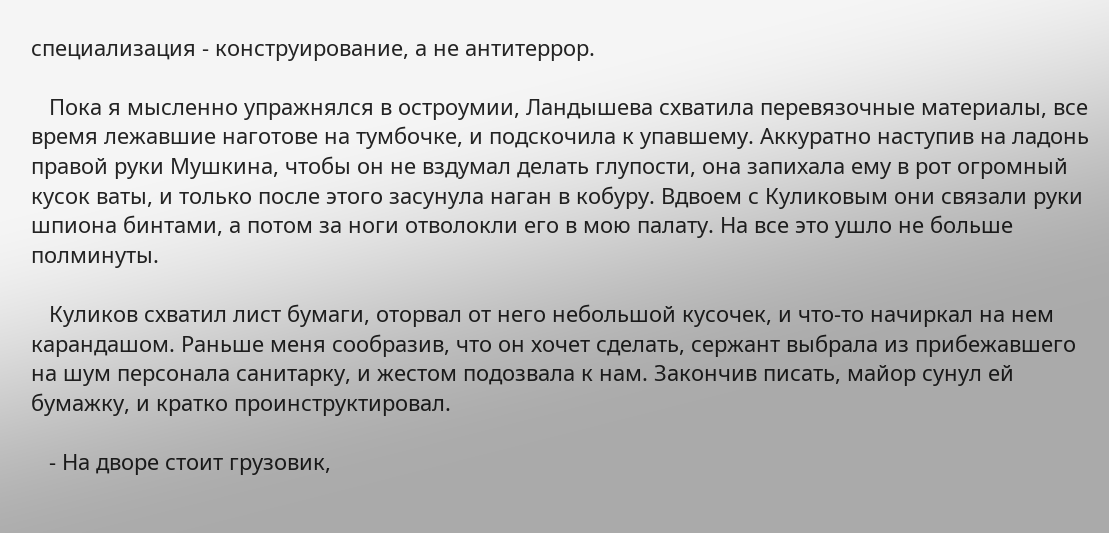специализация - конструирование, а не антитеррор.

   Пока я мысленно упражнялся в остроумии, Ландышева схватила перевязочные материалы, все время лежавшие наготове на тумбочке, и подскочила к упавшему. Аккуратно наступив на ладонь правой руки Мушкина, чтобы он не вздумал делать глупости, она запихала ему в рот огромный кусок ваты, и только после этого засунула наган в кобуру. Вдвоем с Куликовым они связали руки шпиона бинтами, а потом за ноги отволокли его в мою палату. На все это ушло не больше полминуты.

   Куликов схватил лист бумаги, оторвал от него небольшой кусочек, и что-то начиркал на нем карандашом. Раньше меня сообразив, что он хочет сделать, сержант выбрала из прибежавшего на шум персонала санитарку, и жестом подозвала к нам. Закончив писать, майор сунул ей бумажку, и кратко проинструктировал.

   - На дворе стоит грузовик,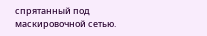спрятанный под маскировочной сетью.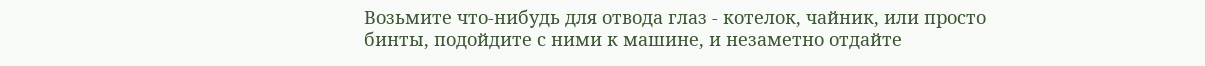Возьмите что-нибудь для отвода глаз - котелок, чайник, или просто бинты, подойдите с ними к машине, и незаметно отдайте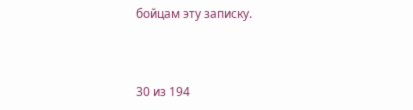бойцам эту записку.



30 из 194